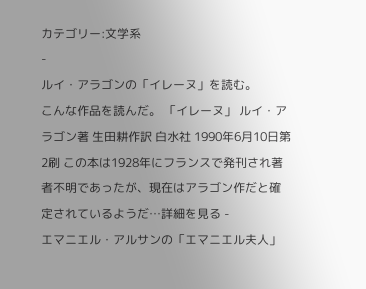カテゴリー:文学系
-
ルイ・アラゴンの「イレーヌ」を読む。
こんな作品を読んだ。 「イレーヌ」 ルイ・アラゴン著 生田耕作訳 白水社 1990年6月10日第2刷 この本は1928年にフランスで発刊され著者不明であったが、現在はアラゴン作だと確定されているようだ…詳細を見る -
エマニエル・アルサンの「エマニエル夫人」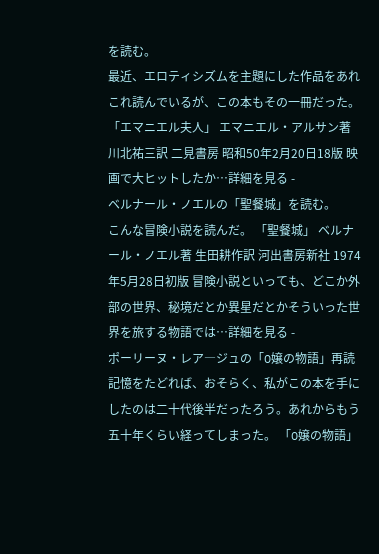を読む。
最近、エロティシズムを主題にした作品をあれこれ読んでいるが、この本もその一冊だった。 「エマニエル夫人」 エマニエル・アルサン著 川北祐三訳 二見書房 昭和50年2月20日18版 映画で大ヒットしたか…詳細を見る -
ベルナール・ノエルの「聖餐城」を読む。
こんな冒険小説を読んだ。 「聖餐城」 ベルナール・ノエル著 生田耕作訳 河出書房新社 1974年5月28日初版 冒険小説といっても、どこか外部の世界、秘境だとか異星だとかそういった世界を旅する物語では…詳細を見る -
ポーリーヌ・レア―ジュの「O嬢の物語」再読
記憶をたどれば、おそらく、私がこの本を手にしたのは二十代後半だったろう。あれからもう五十年くらい経ってしまった。 「O嬢の物語」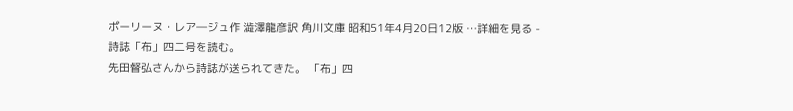ポーリーヌ・レア―ジュ作 澁澤龍彦訳 角川文庫 昭和51年4月20日12版 …詳細を見る -
詩誌「布」四二号を読む。
先田督弘さんから詩誌が送られてきた。 「布」四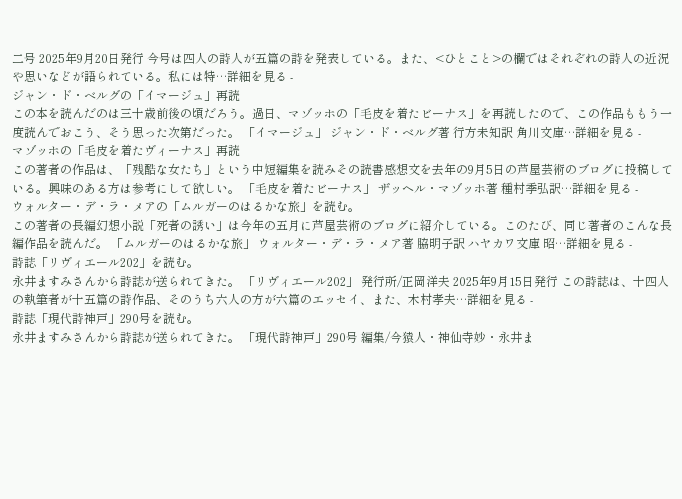二号 2025年9月20日発行 今号は四人の詩人が五篇の詩を発表している。また、<ひとこと>の欄ではそれぞれの詩人の近況や思いなどが語られている。私には特…詳細を見る -
ジャン・ド・ベルグの「イマージュ」再読
この本を読んだのは三十歳前後の頃だろう。過日、マゾッホの「毛皮を着たビーナス」を再読したので、この作品ももう一度読んでおこう、そう思った次第だった。 「イマージュ」 ジャン・ド・ベルグ著 行方未知訳 角川文庫…詳細を見る -
マゾッホの「毛皮を着たヴィーナス」再読
この著者の作品は、「残酷な女たち」という中短編集を読みその読書感想文を去年の9月5日の芦屋芸術のブログに投稿している。興味のある方は参考にして欲しい。 「毛皮を着たビーナス」 ザッヘル・マゾッホ著 種村季弘訳…詳細を見る -
ウォルター・デ・ラ・メアの「ムルガーのはるかな旅」を読む。
この著者の長編幻想小説「死者の誘い」は今年の五月に芦屋芸術のブログに紹介している。このたび、同じ著者のこんな長編作品を読んだ。 「ムルガーのはるかな旅」 ウォルター・デ・ラ・メア著 脇明子訳 ハヤカワ文庫 昭…詳細を見る -
詩誌「リヴィエール202」を読む。
永井ますみさんから詩誌が送られてきた。 「リヴィエール202」 発行所/正岡洋夫 2025年9月15日発行 この詩誌は、十四人の執筆者が十五篇の詩作品、そのうち六人の方が六篇のエッセイ、また、木村孝夫…詳細を見る -
詩誌「現代詩神戸」290号を読む。
永井ますみさんから詩誌が送られてきた。 「現代詩神戸」290号 編集/今猿人・神仙寺妙・永井ま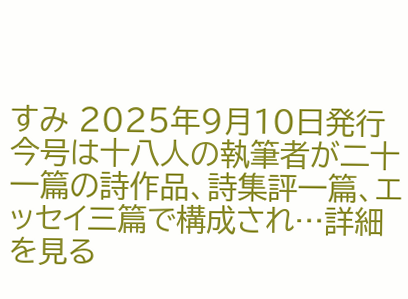すみ 2025年9月10日発行 今号は十八人の執筆者が二十一篇の詩作品、詩集評一篇、エッセイ三篇で構成され…詳細を見る